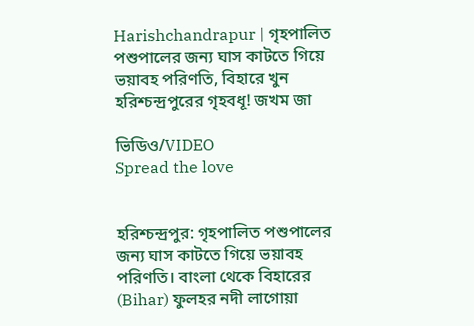Harishchandrapur | গৃহপালিত পশুপালের জন্য ঘাস কাটতে গিয়ে ভয়াবহ পরিণতি, বিহারে খুন হরিশ্চন্দ্রপুরের গৃহবধূ! জখম জা

ভিডিও/VIDEO
Spread the love


হরিশ্চন্দ্রপুর: গৃহপালিত পশুপালের জন্য ঘাস কাটতে গিয়ে ভয়াবহ পরিণতি। বাংলা থেকে বিহারের (Bihar) ফুলহর নদী লাগোয়া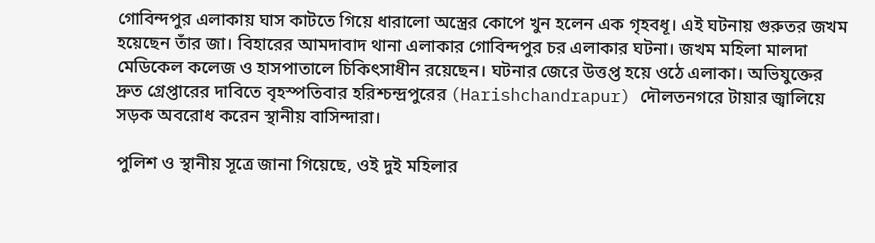গোবিন্দপুর এলাকায় ঘাস কাটতে গিয়ে ধারালো অস্ত্রের কোপে খুন হলেন এক গৃহবধূ। এই ঘটনায় গুরুতর জখম হয়েছেন তাঁর জা। বিহারের আমদাবাদ থানা এলাকার গোবিন্দপুর চর এলাকার ঘটনা। জখম মহিলা মালদা মেডিকেল কলেজ ও হাসপাতালে চিকিৎসাধীন রয়েছেন। ঘটনার জেরে উত্তপ্ত হয়ে ওঠে এলাকা। অভিযুক্তের দ্রুত গ্রেপ্তারের দাবিতে বৃহস্পতিবার হরিশ্চন্দ্রপুরের (Harishchandrapur) দৌলতনগরে টায়ার জ্বালিয়ে সড়ক অবরোধ করেন স্থানীয় বাসিন্দারা।

পুলিশ ও স্থানীয় সূত্রে জানা গিয়েছে, ওই দুই মহিলার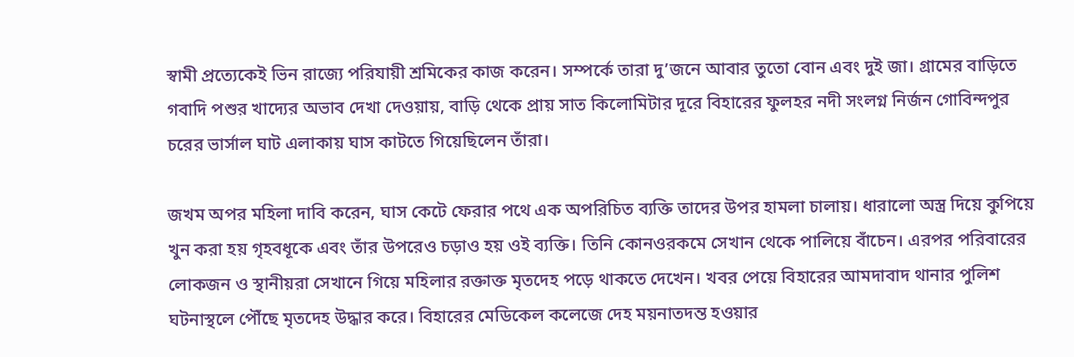স্বামী প্রত্যেকেই ভিন রাজ্যে পরিযায়ী শ্রমিকের কাজ করেন। সম্পর্কে তারা দু’জনে আবার তুতো বোন এবং দুই জা। গ্রামের বাড়িতে গবাদি পশুর খাদ্যের অভাব দেখা দেওয়ায়, বাড়ি থেকে প্রায় সাত কিলোমিটার দূরে বিহারের ফুলহর নদী সংলগ্ন নির্জন গোবিন্দপুর চরের ভার্সাল ঘাট এলাকায় ঘাস কাটতে গিয়েছিলেন তাঁরা।

জখম অপর মহিলা দাবি করেন, ঘাস কেটে ফেরার পথে এক অপরিচিত ব্যক্তি তাদের উপর হামলা চালায়। ধারালো অস্ত্র দিয়ে কুপিয়ে খুন করা হয় গৃহবধূকে এবং তাঁর উপরেও চড়াও হয় ওই ব্যক্তি। তিনি কোনওরকমে সেখান থেকে পালিয়ে বাঁচেন। এরপর পরিবারের লোকজন ও স্থানীয়রা সেখানে গিয়ে মহিলার রক্তাক্ত মৃতদেহ পড়ে থাকতে দেখেন। খবর পেয়ে বিহারের আমদাবাদ থানার পুলিশ ঘটনাস্থলে পৌঁছে মৃতদেহ উদ্ধার করে। বিহারের মেডিকেল কলেজে দেহ ময়নাতদন্ত হওয়ার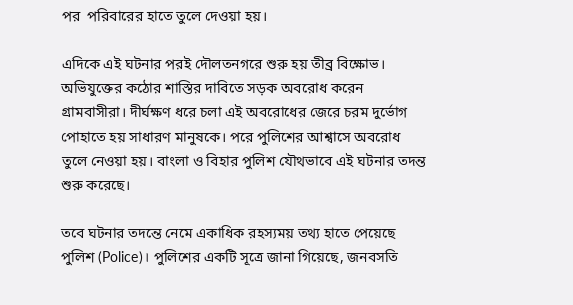পর  পরিবারের হাতে তুলে দেওয়া হয়।

এদিকে এই ঘটনার পরই দৌলতনগরে শুরু হয় তীব্র বিক্ষোভ। অভিযুক্তের কঠোর শাস্তির দাবিতে সড়ক অবরোধ করেন গ্রামবাসীরা। দীর্ঘক্ষণ ধরে চলা এই অবরোধের জেরে চরম দুর্ভোগ পোহাতে হয় সাধারণ মানুষকে। পরে পুলিশের আশ্বাসে অবরোধ তুলে নেওয়া হয়। বাংলা ও বিহার পুলিশ যৌথভাবে এই ঘটনার তদন্ত শুরু করেছে।

তবে ঘটনার তদন্তে নেমে একাধিক রহস্যময় তথ্য হাতে পেয়েছে পুলিশ (Police)। পুলিশের একটি সূত্রে জানা গিয়েছে, জনবসতি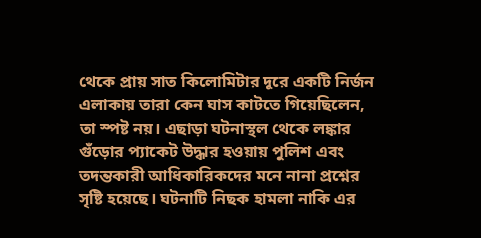থেকে প্রায় সাত কিলোমিটার দূরে একটি নির্জন এলাকায় তারা কেন ঘাস কাটতে গিয়েছিলেন, তা স্পষ্ট নয়। এছাড়া ঘটনাস্থল থেকে লঙ্কার গুঁড়োর প্যাকেট উদ্ধার হওয়ায় পুলিশ এবং তদন্তকারী আধিকারিকদের মনে নানা প্রশ্নের সৃষ্টি হয়েছে। ঘটনাটি নিছক হামলা নাকি এর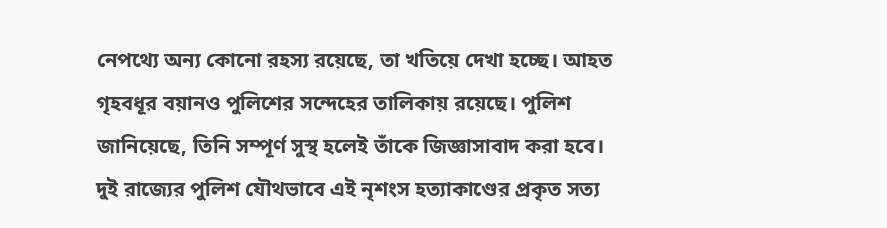নেপথ্যে অন্য কোনো রহস্য রয়েছে, তা খতিয়ে দেখা হচ্ছে। আহত গৃহবধূর বয়ানও পুলিশের সন্দেহের তালিকায় রয়েছে। পুলিশ জানিয়েছে, তিনি সম্পূর্ণ সুস্থ হলেই তাঁকে জিজ্ঞাসাবাদ করা হবে। দুই রাজ্যের পুলিশ যৌথভাবে এই নৃশংস হত্যাকাণ্ডের প্রকৃত সত্য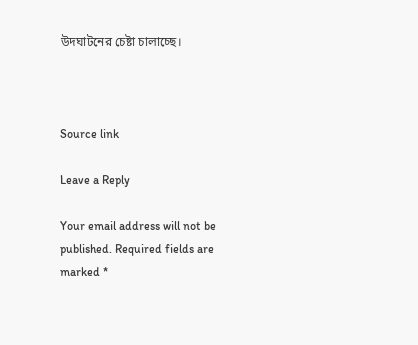উদঘাটনের চেষ্টা চালাচ্ছে।



Source link

Leave a Reply

Your email address will not be published. Required fields are marked *